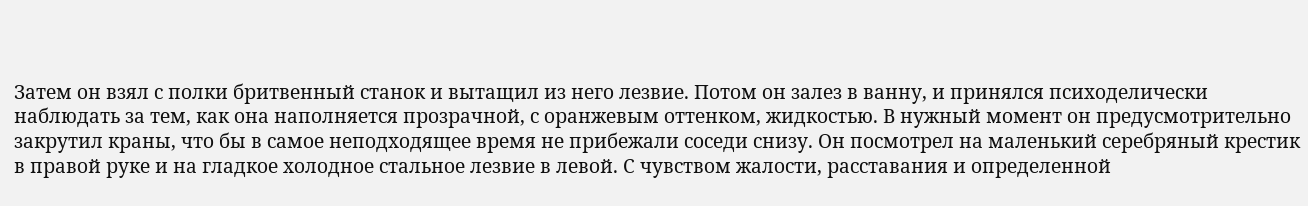Затем он взял с полки бритвенный станок и вытащил из него лезвие. Потом он залез в ванну, и принялся психоделически наблюдать за тем, как она наполняется прозрачной, с оранжевым оттенком, жидкостью. В нужный момент он предусмотрительно закрутил краны, что бы в самое неподходящее время не прибежали соседи снизу. Он посмотрел на маленький серебряный крестик в правой руке и на гладкое холодное стальное лезвие в левой. С чувством жалости, расставания и определенной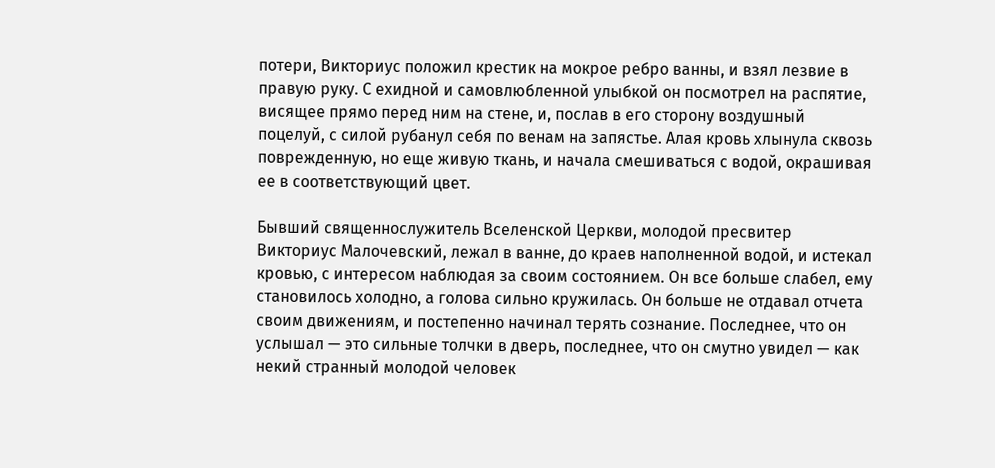потери, Викториус положил крестик на мокрое ребро ванны, и взял лезвие в правую руку. С ехидной и самовлюбленной улыбкой он посмотрел на распятие, висящее прямо перед ним на стене, и, послав в его сторону воздушный поцелуй, с силой рубанул себя по венам на запястье. Алая кровь хлынула сквозь поврежденную, но еще живую ткань, и начала смешиваться с водой, окрашивая ее в соответствующий цвет.

Бывший священнослужитель Вселенской Церкви, молодой пресвитер Викториус Малочевский, лежал в ванне, до краев наполненной водой, и истекал кровью, с интересом наблюдая за своим состоянием. Он все больше слабел, ему становилось холодно, а голова сильно кружилась. Он больше не отдавал отчета своим движениям, и постепенно начинал терять сознание. Последнее, что он услышал — это сильные толчки в дверь, последнее, что он смутно увидел — как некий странный молодой человек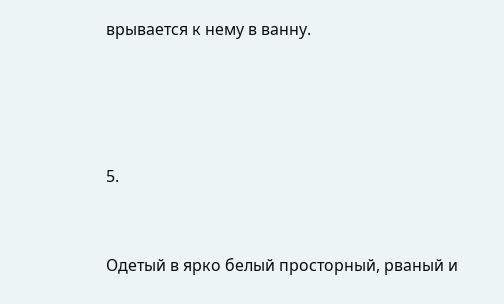врывается к нему в ванну.




5.


Одетый в ярко белый просторный, рваный и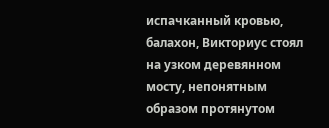испачканный кровью, балахон, Викториус стоял на узком деревянном мосту, непонятным образом протянутом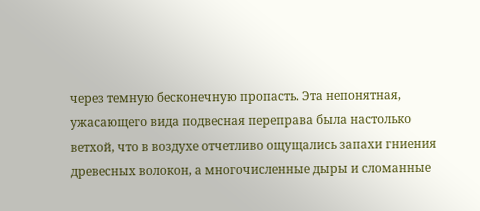через темную бесконечную пропасть. Эта непонятная, ужасающего вида подвесная переправа была настолько ветхой, что в воздухе отчетливо ощущались запахи гниения древесных волокон, а многочисленные дыры и сломанные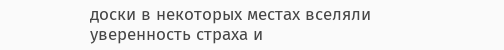доски в некоторых местах вселяли уверенность страха и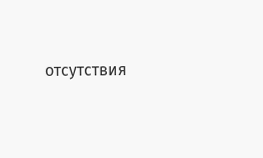отсутствия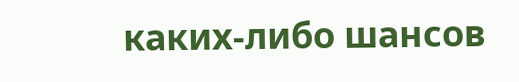каких-либо шансов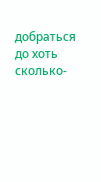добраться до хоть сколько-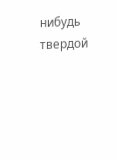нибудь твердой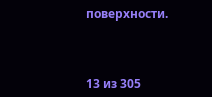поверхности.



13 из 305